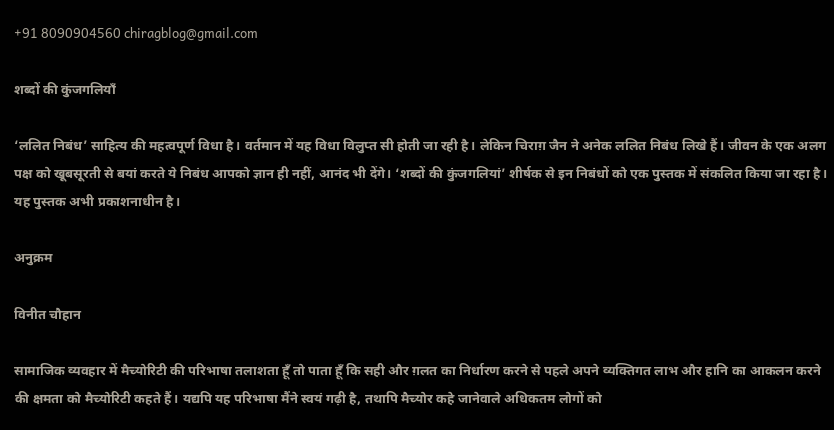+91 8090904560 chiragblog@gmail.com

शब्दों की कुंजगलियाँ

‘ललित निबंध’ साहित्य की महत्वपूर्ण विधा है। वर्तमान में यह विधा विलुप्त सी होती जा रही है। लेकिन चिराग़ जैन ने अनेक ललित निबंध लिखे हैं। जीवन के एक अलग पक्ष को खूबसूरती से बयां करते ये निबंध आपको ज्ञान ही नहीं, आनंद भी देंगे। ‘शब्दों की कुंजगलियां’ शीर्षक से इन निबंधों को एक पुस्तक में संकलित किया जा रहा है। यह पुस्तक अभी प्रकाशनाधीन है।

अनुक्रम

विनीत चौहान

सामाजिक व्यवहार में मैच्योरिटी की परिभाषा तलाशता हूँ तो पाता हूँ कि सही और ग़लत का निर्धारण करने से पहले अपने व्यक्तिगत लाभ और हानि का आकलन करने की क्षमता को मैच्योरिटी कहते हैं। यद्यपि यह परिभाषा मैंने स्वयं गढ़ी है, तथापि मैच्योर कहे जानेवाले अधिकतम लोगों को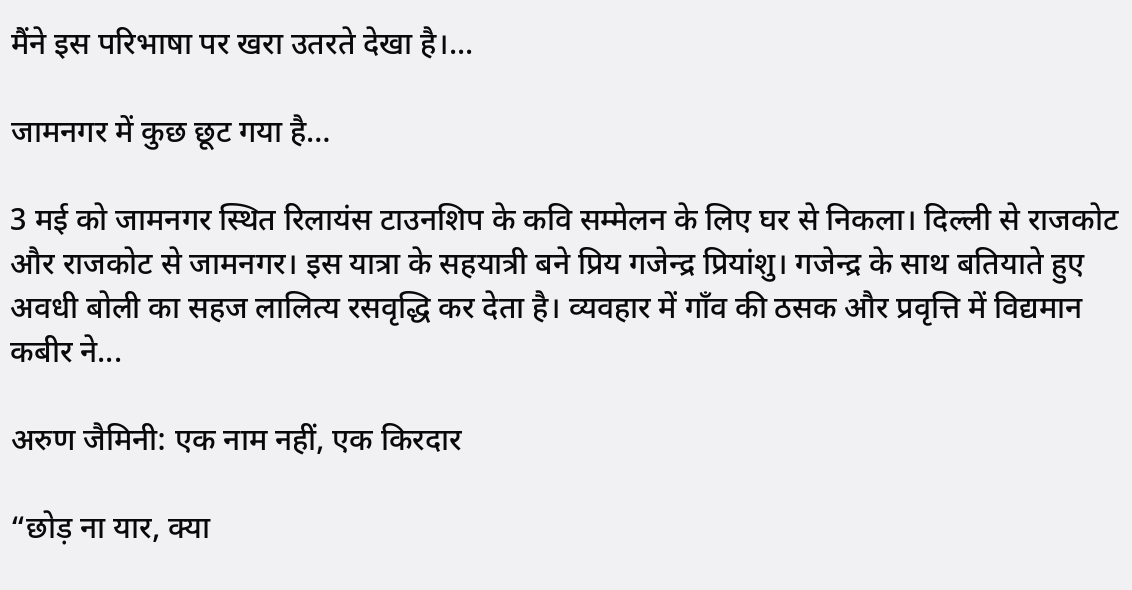मैंने इस परिभाषा पर खरा उतरते देखा है।...

जामनगर में कुछ छूट गया है…

3 मई को जामनगर स्थित रिलायंस टाउनशिप के कवि सम्मेलन के लिए घर से निकला। दिल्ली से राजकोट और राजकोट से जामनगर। इस यात्रा के सहयात्री बने प्रिय गजेन्द्र प्रियांशु। गजेन्द्र के साथ बतियाते हुए अवधी बोली का सहज लालित्य रसवृद्धि कर देता है। व्यवहार में गाँव की ठसक और प्रवृत्ति में विद्यमान कबीर ने...

अरुण जैमिनी: एक नाम नहीं, एक किरदार

“छोड़ ना यार, क्या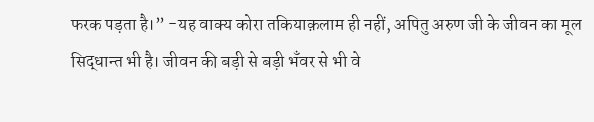फरक पड़ता है।” -यह वाक्य कोरा तकियाक़लाम ही नहीं, अपितु अरुण जी के जीवन का मूल सिद्धान्त भी है। जीवन की बड़ी से बड़ी भँवर से भी वे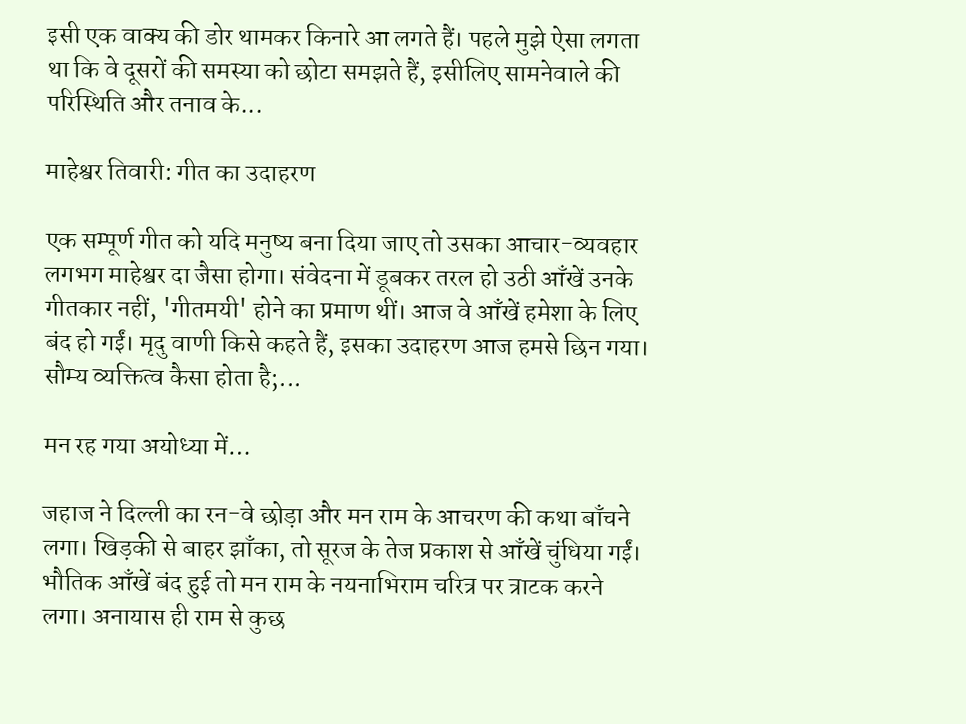इसी एक वाक्य की डोर थामकर किनारे आ लगते हैं। पहले मुझे ऐसा लगता था कि वे दूसरों की समस्या को छोटा समझते हैं, इसीलिए सामनेवाले की परिस्थिति और तनाव के...

माहेश्वर तिवारी: गीत का उदाहरण

एक सम्पूर्ण गीत को यदि मनुष्य बना दिया जाए तो उसका आचार-व्यवहार लगभग माहेश्वर दा जैसा होगा। संवेदना में डूबकर तरल हो उठी आँखें उनके गीतकार नहीं, 'गीतमयी' होने का प्रमाण थीं। आज वे आँखें हमेशा के लिए बंद हो गईं। मृदु वाणी किसे कहते हैं, इसका उदाहरण आज हमसे छिन गया। सौम्य व्यक्तित्व कैसा होता है;...

मन रह गया अयोध्या में…

जहाज ने दिल्ली का रन-वे छोड़ा और मन राम के आचरण की कथा बाँचने लगा। खिड़की से बाहर झाँका, तो सूरज के तेज प्रकाश से आँखें चुंधिया गईं। भौतिक आँखें बंद हुई तो मन राम के नयनाभिराम चरित्र पर त्राटक करने लगा। अनायास ही राम से कुछ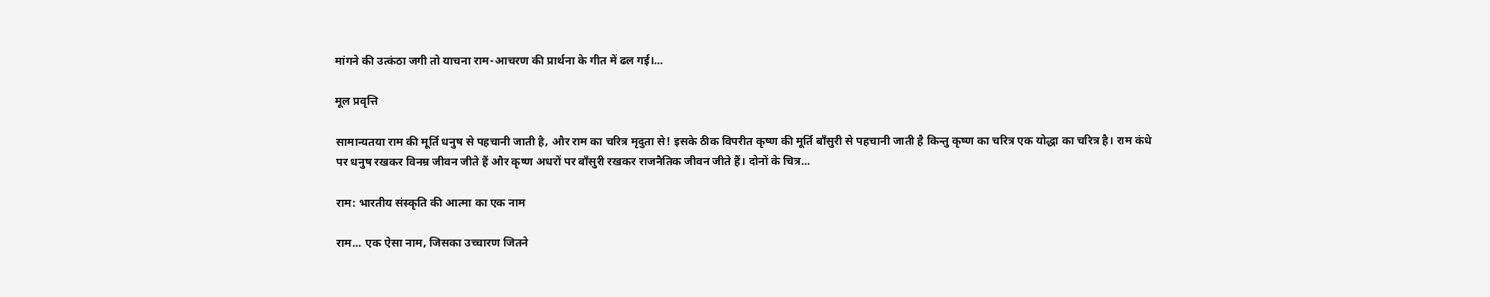मांगने की उत्कंठा जगी तो याचना राम-आचरण की प्रार्थना के गीत में ढल गई।...

मूल प्रवृत्ति

सामान्यतया राम की मूर्ति धनुष से पहचानी जाती है, और राम का चरित्र मृदुता से! इसके ठीक विपरीत कृष्ण की मूर्ति बाँसुरी से पहचानी जाती है किन्तु कृष्ण का चरित्र एक योद्धा का चरित्र है। राम कंधे पर धनुष रखकर विनम्र जीवन जीते हैं और कृष्ण अधरों पर बाँसुरी रखकर राजनैतिक जीवन जीते हैं। दोनों के चित्र...

राम: भारतीय संस्कृति की आत्मा का एक नाम

राम... एक ऐसा नाम, जिसका उच्चारण जितने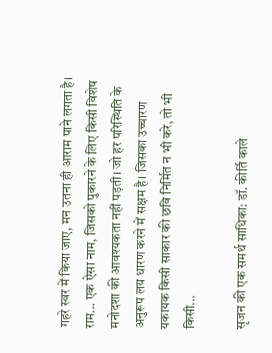गहरे स्वर में किया जाए, मन उतना ही आराम पाने लगता है। राम... एक ऐसा नाम, जिसको पुकारने के लिए किसी विशेष मनोदशा की आवश्यकता नहीं पड़ती। जो हर परिस्थिति के अनुरूप लय धारण करने में सक्षम है। जिसका उच्चारण यकायक किसी साकार की छवि निर्मित न भी करे, तो भी किसी...

सृजन की एक समर्थ साधिका: डॉ. कीर्ति काले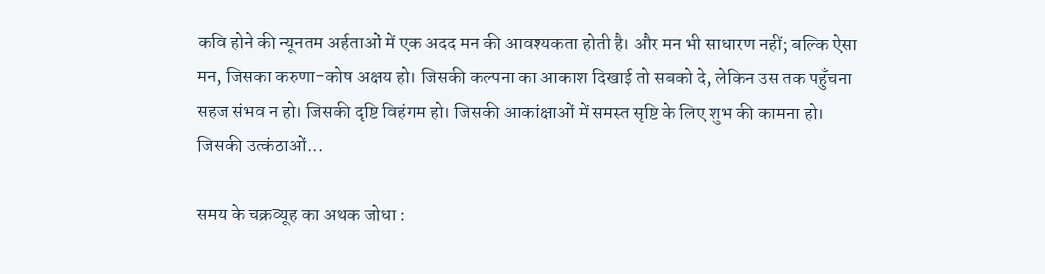कवि होने की न्यूनतम अर्हताओं में एक अदद मन की आवश्यकता होती है। और मन भी साधारण नहीं; बल्कि ऐसा मन, जिसका करुणा-कोष अक्षय हो। जिसकी कल्पना का आकाश दिखाई तो सबको दे, लेकिन उस तक पहुँचना सहज संभव न हो। जिसकी दृष्टि विहंगम हो। जिसकी आकांक्षाओं में समस्त सृष्टि के लिए शुभ की कामना हो। जिसकी उत्कंठाओं...

समय के चक्रव्यूह का अथक जोधा :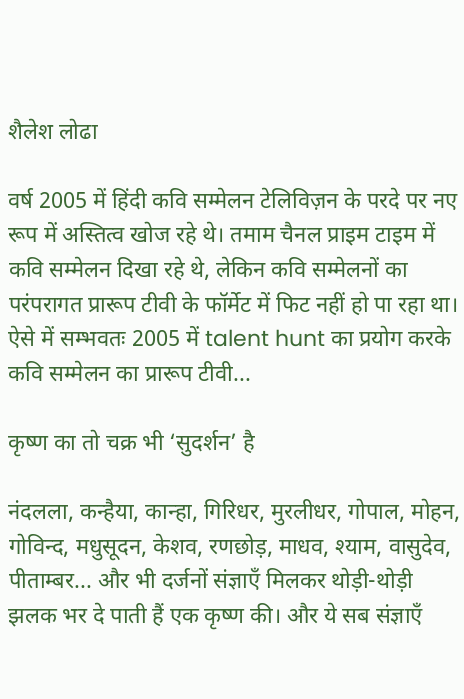शैलेश लोढा

वर्ष 2005 में हिंदी कवि सम्मेलन टेलिविज़न के परदे पर नए रूप में अस्तित्व खोज रहे थे। तमाम चैनल प्राइम टाइम में कवि सम्मेलन दिखा रहे थे, लेकिन कवि सम्मेलनों का परंपरागत प्रारूप टीवी के फॉर्मेट में फिट नहीं हो पा रहा था। ऐसे में सम्भवतः 2005 में talent hunt का प्रयोग करके कवि सम्मेलन का प्रारूप टीवी...

कृष्ण का तो चक्र भी ‘सुदर्शन’ है

नंदलला, कन्हैया, कान्हा, गिरिधर, मुरलीधर, गोपाल, मोहन, गोविन्द, मधुसूदन, केशव, रणछोड़, माधव, श्याम, वासुदेव, पीताम्बर... और भी दर्जनों संज्ञाएँ मिलकर थोड़ी-थोड़ी झलक भर दे पाती हैं एक कृष्ण की। और ये सब संज्ञाएँ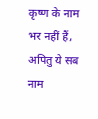कृष्ण के नाम भर नहीं हैं, अपितु ये सब नाम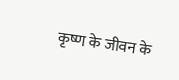कृष्ण के जीवन के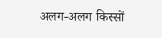अलग-अलग किस्सों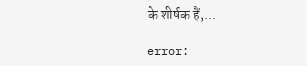के शीर्षक हैं,...

error: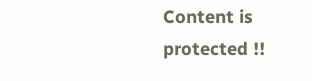Content is protected !!